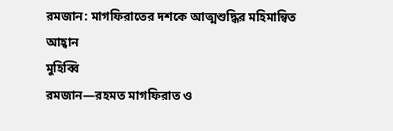রমজান: মাগফিরাতের দশকে আত্মশুদ্ধির মহিমান্বিত আহ্বান
মুহিব্বি
রমজান—রহমত মাগফিরাত ও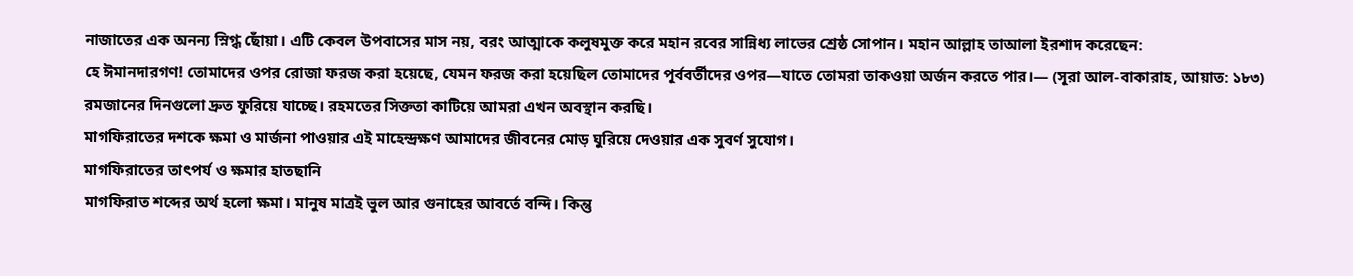নাজাতের এক অনন্য স্নিগ্ধ ছোঁয়া। এটি কেবল উপবাসের মাস নয়, বরং আত্মাকে কলুষমুক্ত করে মহান রবের সান্নিধ্য লাভের শ্রেষ্ঠ সোপান। মহান আল্লাহ তাআলা ইরশাদ করেছেন:
হে ঈমানদারগণ! তোমাদের ওপর রোজা ফরজ করা হয়েছে, যেমন ফরজ করা হয়েছিল তোমাদের পূর্ববর্তীদের ওপর—যাতে তোমরা তাকওয়া অর্জন করতে পার।— (সূরা আল-বাকারাহ, আয়াত: ১৮৩)
রমজানের দিনগুলো দ্রুত ফুরিয়ে যাচ্ছে। রহমতের সিক্ততা কাটিয়ে আমরা এখন অবস্থান করছি।
মাগফিরাতের দশকে ক্ষমা ও মার্জনা পাওয়ার এই মাহেন্দ্রক্ষণ আমাদের জীবনের মোড় ঘুরিয়ে দেওয়ার এক সুবর্ণ সুযোগ।
মাগফিরাতের তাৎপর্য ও ক্ষমার হাতছানি
মাগফিরাত শব্দের অর্থ হলো ক্ষমা। মানুষ মাত্রই ভুল আর গুনাহের আবর্তে বন্দি। কিন্তু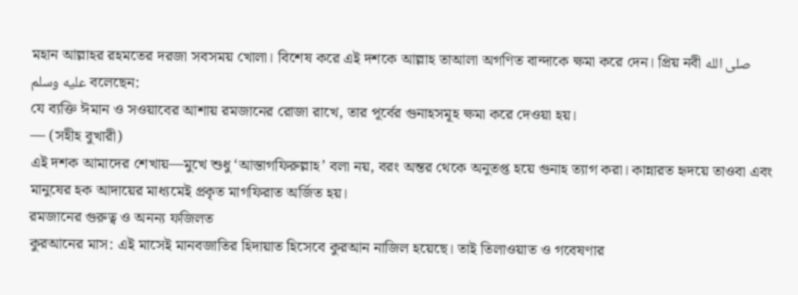মহান আল্লাহর রহমতের দরজা সবসময় খোলা। বিশেষ করে এই দশকে আল্লাহ তাআলা অগণিত বান্দাকে ক্ষমা করে দেন। প্রিয় নবী صلى الله عليه وسلم বলেছেন:
যে ব্যক্তি ঈমান ও সওয়াবের আশায় রমজানের রোজা রাখে, তার পূর্বের গুনাহসমূহ ক্ষমা করে দেওয়া হয়।
— (সহীহ বুখারী)
এই দশক আমাদের শেখায়—মুখে শুধু ‘আস্তাগফিরুল্লাহ’ বলা নয়, বরং অন্তর থেকে অনুতপ্ত হয়ে গুনাহ ত্যাগ করা। কান্নারত হৃদয়ে তাওবা এবং মানুষের হক আদায়ের মাধ্যমেই প্রকৃত মাগফিরাত অর্জিত হয়।
রমজানের গুরুত্ব ও অনন্য ফজিলত
কুরআনের মাস: এই মাসেই মানবজাতির হিদায়াত হিসেবে কুরআন নাজিল হয়েছে। তাই তিলাওয়াত ও গবেষণার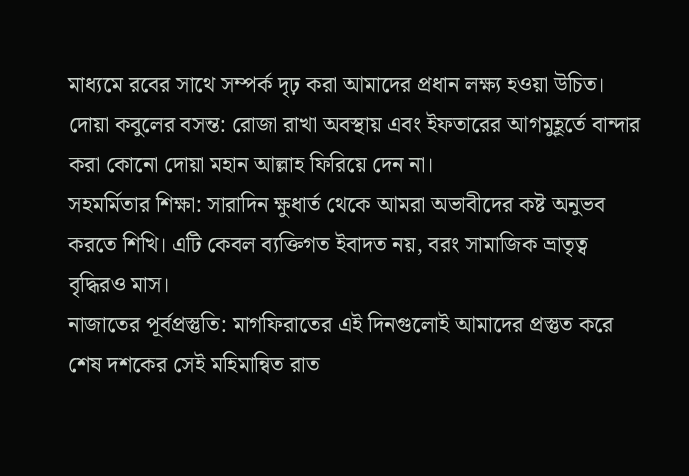মাধ্যমে রবের সাথে সম্পর্ক দৃঢ় করা আমাদের প্রধান লক্ষ্য হওয়া উচিত।
দোয়া কবুলের বসন্ত: রোজা রাখা অবস্থায় এবং ইফতারের আগমুহূর্তে বান্দার করা কোনো দোয়া মহান আল্লাহ ফিরিয়ে দেন না।
সহমর্মিতার শিক্ষা: সারাদিন ক্ষুধার্ত থেকে আমরা অভাবীদের কষ্ট অনুভব করতে শিখি। এটি কেবল ব্যক্তিগত ইবাদত নয়, বরং সামাজিক ভ্রাতৃত্ব বৃদ্ধিরও মাস।
নাজাতের পূর্বপ্রস্তুতি: মাগফিরাতের এই দিনগুলোই আমাদের প্রস্তুত করে শেষ দশকের সেই মহিমান্বিত রাত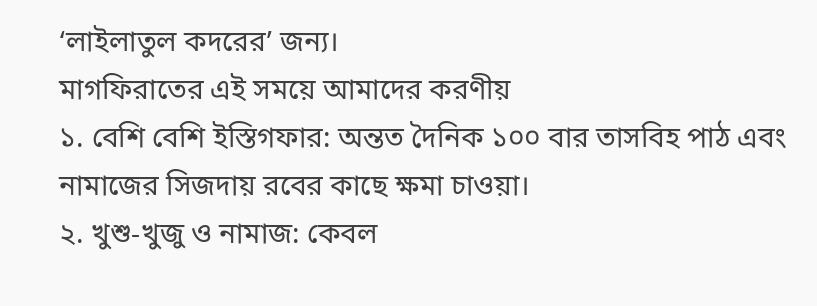‘লাইলাতুল কদরের’ জন্য।
মাগফিরাতের এই সময়ে আমাদের করণীয়
১. বেশি বেশি ইস্তিগফার: অন্তত দৈনিক ১০০ বার তাসবিহ পাঠ এবং নামাজের সিজদায় রবের কাছে ক্ষমা চাওয়া।
২. খুশু-খুজু ও নামাজ: কেবল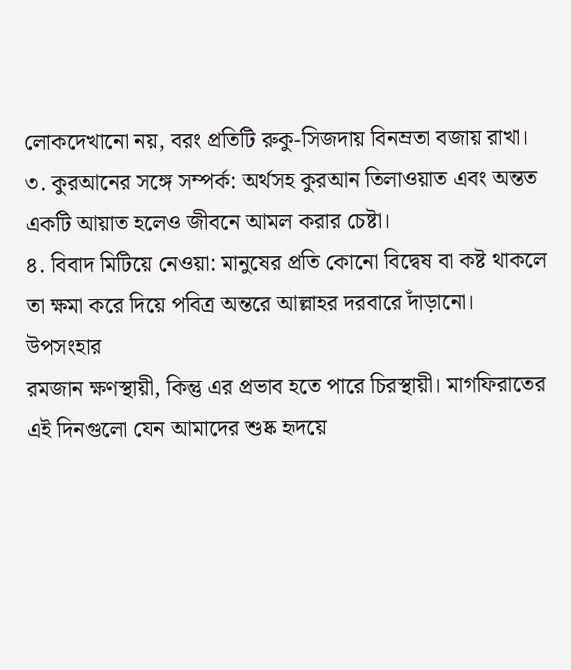লোকদেখানো নয়, বরং প্রতিটি রুকু-সিজদায় বিনম্রতা বজায় রাখা।
৩. কুরআনের সঙ্গে সম্পর্ক: অর্থসহ কুরআন তিলাওয়াত এবং অন্তত একটি আয়াত হলেও জীবনে আমল করার চেষ্টা।
৪. বিবাদ মিটিয়ে নেওয়া: মানুষের প্রতি কোনো বিদ্বেষ বা কষ্ট থাকলে তা ক্ষমা করে দিয়ে পবিত্র অন্তরে আল্লাহর দরবারে দাঁড়ানো।
উপসংহার
রমজান ক্ষণস্থায়ী, কিন্তু এর প্রভাব হতে পারে চিরস্থায়ী। মাগফিরাতের এই দিনগুলো যেন আমাদের শুষ্ক হৃদয়ে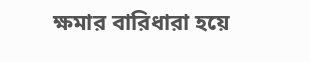ক্ষমার বারিধারা হয়ে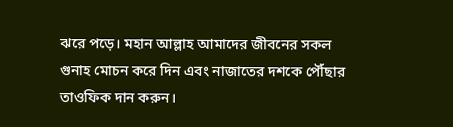ঝরে পড়ে। মহান আল্লাহ আমাদের জীবনের সকল গুনাহ মোচন করে দিন এবং নাজাতের দশকে পৌঁছার তাওফিক দান করুন।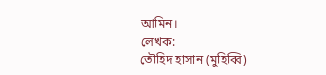আমিন।
লেখক:
তৌহিদ হাসান (মুহিব্বি)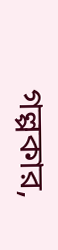গল্পকার,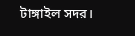টাঙ্গাইল সদর।